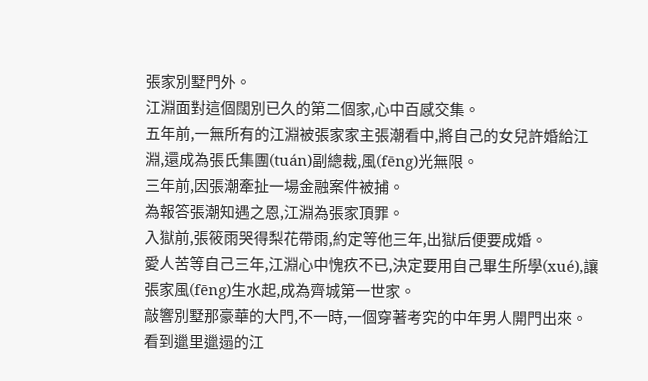張家別墅門外。
江淵面對這個闊別已久的第二個家,心中百感交集。
五年前,一無所有的江淵被張家家主張潮看中,將自己的女兒許婚給江淵,還成為張氏集團(tuán)副總裁,風(fēng)光無限。
三年前,因張潮牽扯一場金融案件被捕。
為報答張潮知遇之恩,江淵為張家頂罪。
入獄前,張筱雨哭得梨花帶雨,約定等他三年,出獄后便要成婚。
愛人苦等自己三年,江淵心中愧疚不已,決定要用自己畢生所學(xué),讓張家風(fēng)生水起,成為齊城第一世家。
敲響別墅那豪華的大門,不一時,一個穿著考究的中年男人開門出來。
看到邋里邋遢的江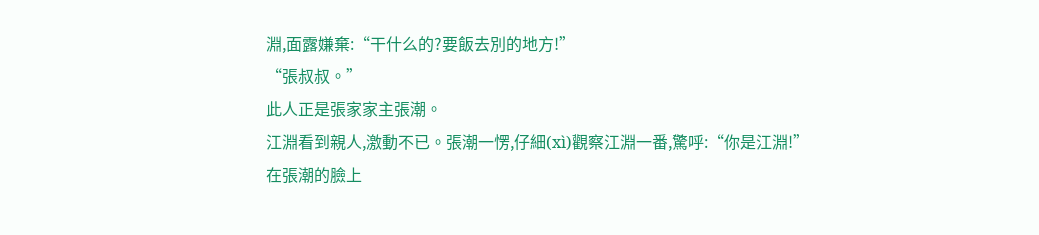淵,面露嫌棄:“干什么的?要飯去別的地方!”
“張叔叔。”
此人正是張家家主張潮。
江淵看到親人,激動不已。張潮一愣,仔細(xì)觀察江淵一番,驚呼:“你是江淵!”
在張潮的臉上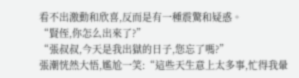看不出激動和欣喜,反而是有一種震驚和疑惑。
“賢侄,你怎么出來了?”
“張叔叔,今天是我出獄的日子,您忘了嗎?”
張潮恍然大悟,尷尬一笑:“這些天生意上太多事,忙得我暈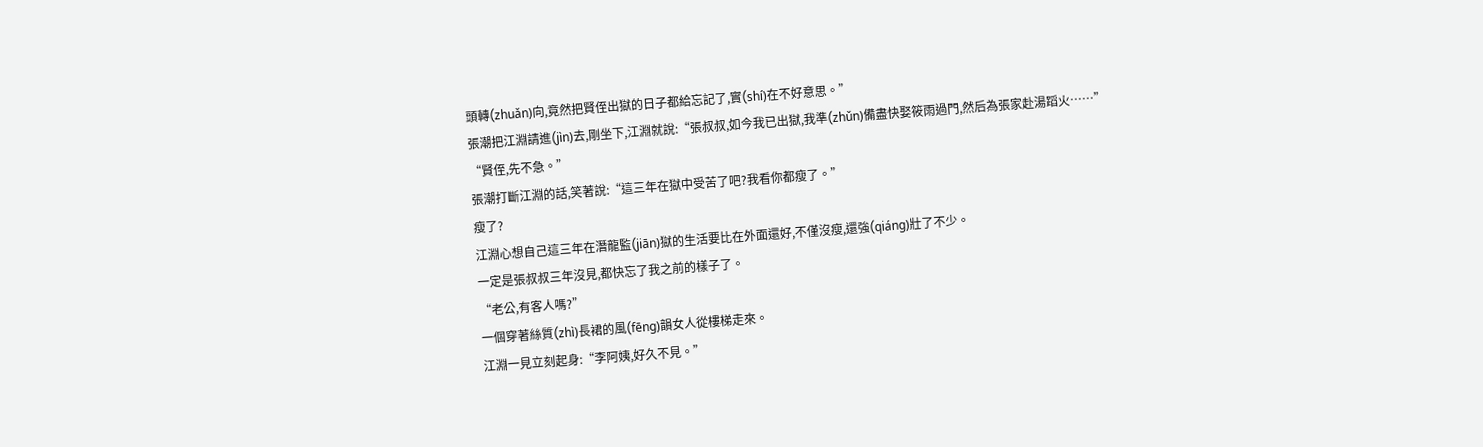頭轉(zhuǎn)向,竟然把賢侄出獄的日子都給忘記了,實(shí)在不好意思。”
張潮把江淵請進(jìn)去,剛坐下,江淵就說:“張叔叔,如今我已出獄,我準(zhǔn)備盡快娶筱雨過門,然后為張家赴湯蹈火……”
“賢侄,先不急。”
張潮打斷江淵的話,笑著說:“這三年在獄中受苦了吧?我看你都瘦了。”
瘦了?
江淵心想自己這三年在潛龍監(jiān)獄的生活要比在外面還好,不僅沒瘦,還強(qiáng)壯了不少。
一定是張叔叔三年沒見,都快忘了我之前的樣子了。
“老公,有客人嗎?”
一個穿著絲質(zhì)長裙的風(fēng)韻女人從樓梯走來。
江淵一見立刻起身:“李阿姨,好久不見。”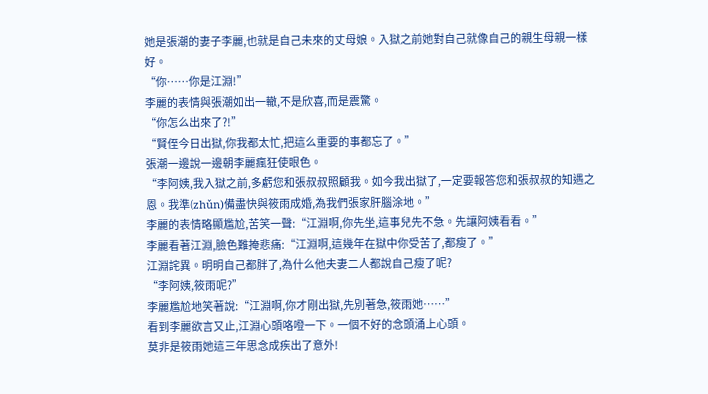她是張潮的妻子李麗,也就是自己未來的丈母娘。入獄之前她對自己就像自己的親生母親一樣好。
“你……你是江淵!”
李麗的表情與張潮如出一轍,不是欣喜,而是震驚。
“你怎么出來了?!”
“賢侄今日出獄,你我都太忙,把這么重要的事都忘了。”
張潮一邊說一邊朝李麗瘋狂使眼色。
“李阿姨,我入獄之前,多虧您和張叔叔照顧我。如今我出獄了,一定要報答您和張叔叔的知遇之恩。我準(zhǔn)備盡快與筱雨成婚,為我們張家肝腦涂地。”
李麗的表情略顯尷尬,苦笑一聲:“江淵啊,你先坐,這事兒先不急。先讓阿姨看看。”
李麗看著江淵,臉色難掩悲痛:“江淵啊,這幾年在獄中你受苦了,都瘦了。”
江淵詫異。明明自己都胖了,為什么他夫妻二人都說自己瘦了呢?
“李阿姨,筱雨呢?”
李麗尷尬地笑著說:“江淵啊,你才剛出獄,先別著急,筱雨她……”
看到李麗欲言又止,江淵心頭咯噔一下。一個不好的念頭涌上心頭。
莫非是筱雨她這三年思念成疾出了意外!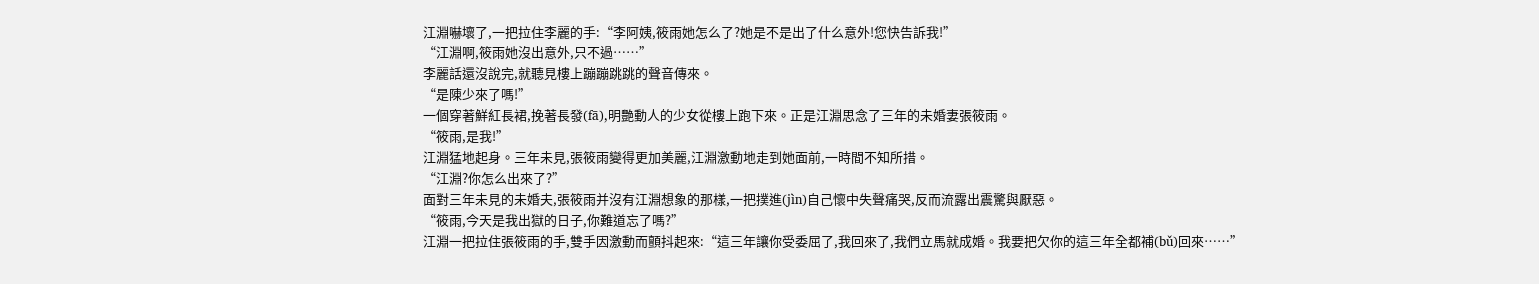江淵嚇壞了,一把拉住李麗的手:“李阿姨,筱雨她怎么了?她是不是出了什么意外!您快告訴我!”
“江淵啊,筱雨她沒出意外,只不過……”
李麗話還沒說完,就聽見樓上蹦蹦跳跳的聲音傳來。
“是陳少來了嗎!”
一個穿著鮮紅長裙,挽著長發(fā),明艷動人的少女從樓上跑下來。正是江淵思念了三年的未婚妻張筱雨。
“筱雨,是我!”
江淵猛地起身。三年未見,張筱雨變得更加美麗,江淵激動地走到她面前,一時間不知所措。
“江淵?你怎么出來了?”
面對三年未見的未婚夫,張筱雨并沒有江淵想象的那樣,一把撲進(jìn)自己懷中失聲痛哭,反而流露出震驚與厭惡。
“筱雨,今天是我出獄的日子,你難道忘了嗎?”
江淵一把拉住張筱雨的手,雙手因激動而顫抖起來:“這三年讓你受委屈了,我回來了,我們立馬就成婚。我要把欠你的這三年全都補(bǔ)回來……”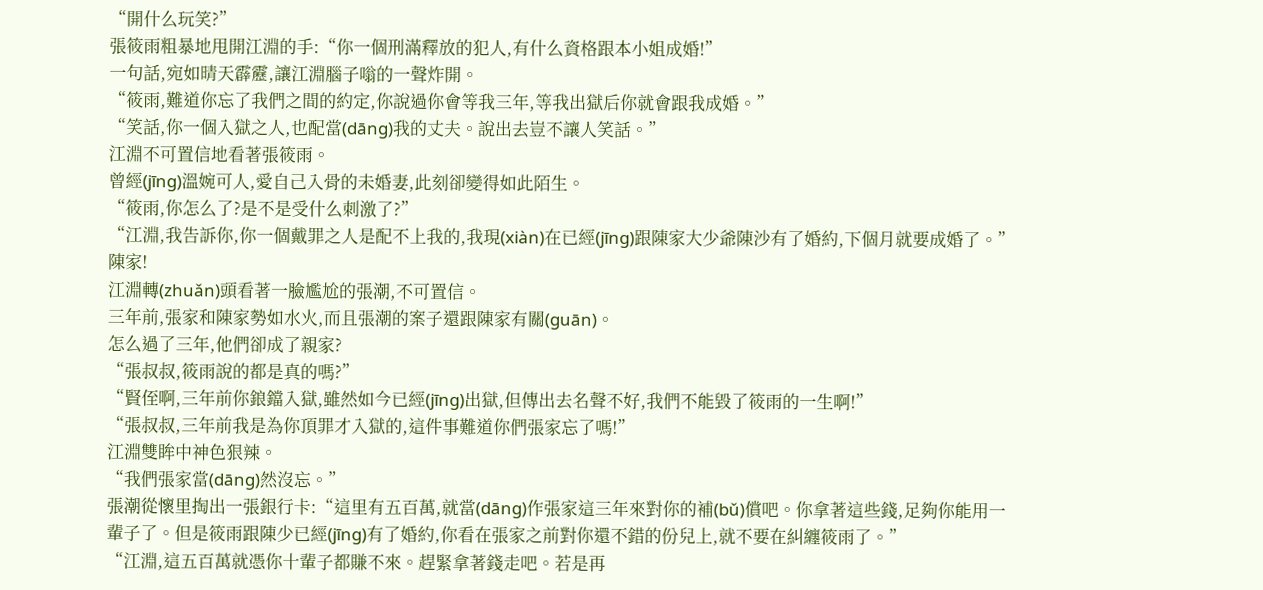“開什么玩笑?”
張筱雨粗暴地甩開江淵的手:“你一個刑滿釋放的犯人,有什么資格跟本小姐成婚!”
一句話,宛如晴天霹靂,讓江淵腦子嗡的一聲炸開。
“筱雨,難道你忘了我們之間的約定,你說過你會等我三年,等我出獄后你就會跟我成婚。”
“笑話,你一個入獄之人,也配當(dāng)我的丈夫。說出去豈不讓人笑話。”
江淵不可置信地看著張筱雨。
曾經(jīng)溫婉可人,愛自己入骨的未婚妻,此刻卻變得如此陌生。
“筱雨,你怎么了?是不是受什么刺激了?”
“江淵,我告訴你,你一個戴罪之人是配不上我的,我現(xiàn)在已經(jīng)跟陳家大少爺陳沙有了婚約,下個月就要成婚了。”
陳家!
江淵轉(zhuǎn)頭看著一臉尷尬的張潮,不可置信。
三年前,張家和陳家勢如水火,而且張潮的案子還跟陳家有關(guān)。
怎么過了三年,他們卻成了親家?
“張叔叔,筱雨說的都是真的嗎?”
“賢侄啊,三年前你鋃鐺入獄,雖然如今已經(jīng)出獄,但傳出去名聲不好,我們不能毀了筱雨的一生啊!”
“張叔叔,三年前我是為你頂罪才入獄的,這件事難道你們張家忘了嗎!”
江淵雙眸中神色狠辣。
“我們張家當(dāng)然沒忘。”
張潮從懷里掏出一張銀行卡:“這里有五百萬,就當(dāng)作張家這三年來對你的補(bǔ)償吧。你拿著這些錢,足夠你能用一輩子了。但是筱雨跟陳少已經(jīng)有了婚約,你看在張家之前對你還不錯的份兒上,就不要在糾纏筱雨了。”
“江淵,這五百萬就憑你十輩子都賺不來。趕緊拿著錢走吧。若是再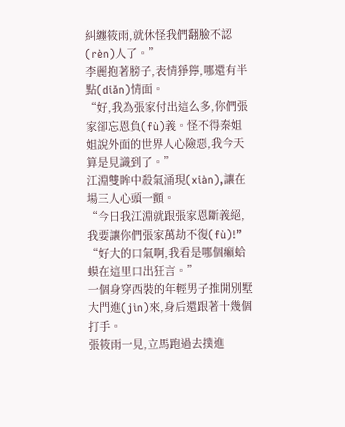糾纏筱雨,就休怪我們翻臉不認(rèn)人了。”
李麗抱著膀子,表情猙獰,哪還有半點(diǎn)情面。
“好,我為張家付出這么多,你們張家卻忘恩負(fù)義。怪不得秦姐姐說外面的世界人心險惡,我今天算是見識到了。”
江淵雙眸中殺氣涌現(xiàn),讓在場三人心頭一顫。
“今日我江淵就跟張家恩斷義絕,我要讓你們張家萬劫不復(fù)!”
“好大的口氣啊,我看是哪個癩蛤蟆在這里口出狂言。”
一個身穿西裝的年輕男子推開別墅大門進(jìn)來,身后還跟著十幾個打手。
張筱雨一見,立馬跑過去撲進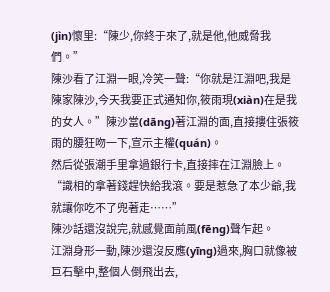(jìn)懷里:“陳少,你終于來了,就是他,他威脅我們。”
陳沙看了江淵一眼,冷笑一聲:“你就是江淵吧,我是陳家陳沙,今天我要正式通知你,筱雨現(xiàn)在是我的女人。”陳沙當(dāng)著江淵的面,直接摟住張筱雨的腰狂吻一下,宣示主權(quán)。
然后從張潮手里拿過銀行卡,直接摔在江淵臉上。
“識相的拿著錢趕快給我滾。要是惹急了本少爺,我就讓你吃不了兜著走……”
陳沙話還沒說完,就感覺面前風(fēng)聲乍起。
江淵身形一動,陳沙還沒反應(yīng)過來,胸口就像被巨石擊中,整個人倒飛出去,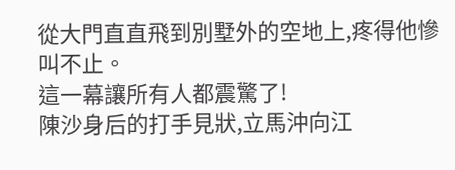從大門直直飛到別墅外的空地上,疼得他慘叫不止。
這一幕讓所有人都震驚了!
陳沙身后的打手見狀,立馬沖向江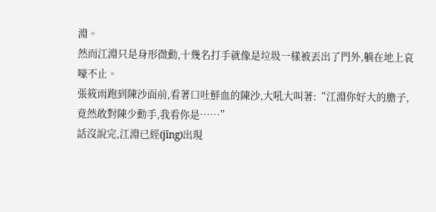淵。
然而江淵只是身形微動,十幾名打手就像是垃圾一樣被丟出了門外,躺在地上哀嚎不止。
張筱雨跑到陳沙面前,看著口吐鮮血的陳沙,大吼大叫著:“江淵你好大的膽子,竟然敢對陳少動手,我看你是……”
話沒說完,江淵已經(jīng)出現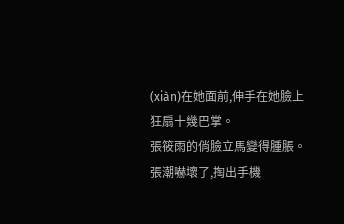(xiàn)在她面前,伸手在她臉上狂扇十幾巴掌。
張筱雨的俏臉立馬變得腫脹。
張潮嚇壞了,掏出手機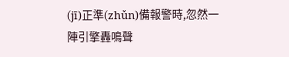(jī)正準(zhǔn)備報警時,忽然一陣引擎轟鳴聲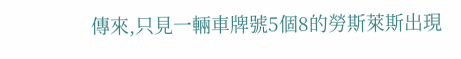傳來,只見一輛車牌號5個8的勞斯萊斯出現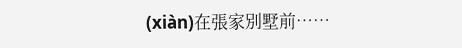(xiàn)在張家別墅前……